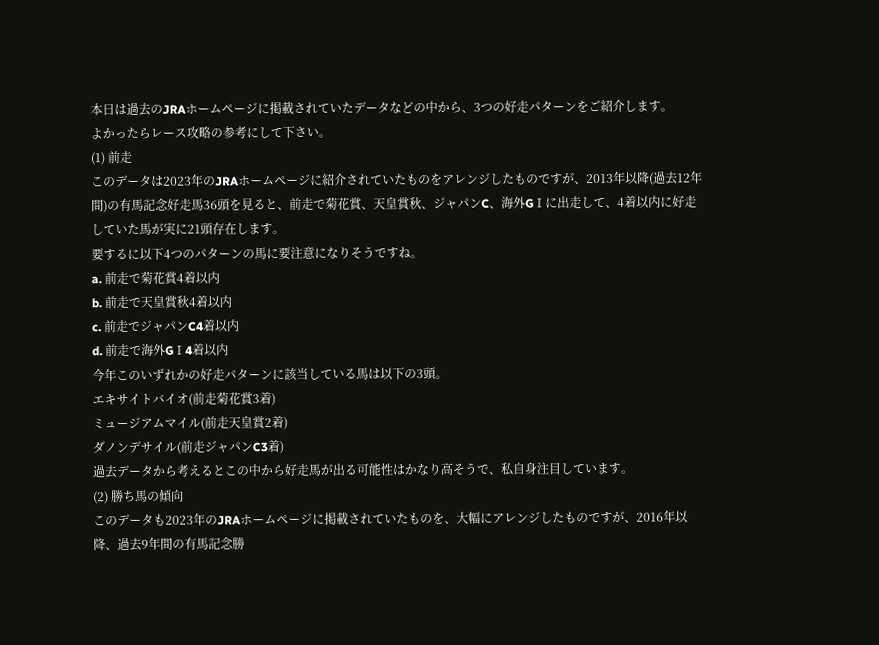本日は過去のJRAホームページに掲載されていたデータなどの中から、3つの好走パターンをご紹介します。
よかったらレース攻略の参考にして下さい。
(1) 前走
このデータは2023年のJRAホームページに紹介されていたものをアレンジしたものですが、2013年以降(過去12年間)の有馬記念好走馬36頭を見ると、前走で菊花賞、天皇賞秋、ジャパンC、海外GⅠに出走して、4着以内に好走していた馬が実に21頭存在します。
要するに以下4つのパターンの馬に要注意になりそうですね。
a. 前走で菊花賞4着以内
b. 前走で天皇賞秋4着以内
c. 前走でジャパンC4着以内
d. 前走で海外GⅠ4着以内
今年このいずれかの好走パターンに該当している馬は以下の3頭。
エキサイトバイオ(前走菊花賞3着)
ミュージアムマイル(前走天皇賞2着)
ダノンデサイル(前走ジャパンC3着)
過去データから考えるとこの中から好走馬が出る可能性はかなり高そうで、私自身注目しています。
(2) 勝ち馬の傾向
このデータも2023年のJRAホームページに掲載されていたものを、大幅にアレンジしたものですが、2016年以降、過去9年間の有馬記念勝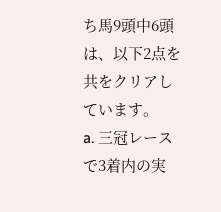ち馬9頭中6頭は、以下2点を共をクリアしています。
a. 三冠レースで3着内の実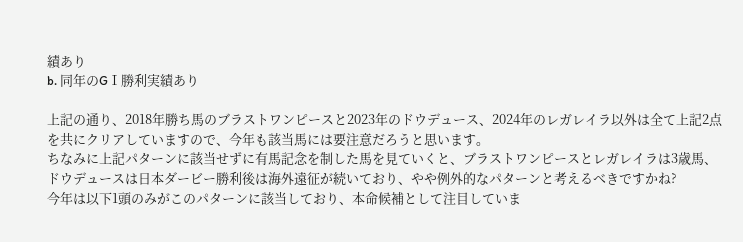績あり
b. 同年のGⅠ勝利実績あり

上記の通り、2018年勝ち馬のブラストワンピースと2023年のドウデュース、2024年のレガレイラ以外は全て上記2点を共にクリアしていますので、今年も該当馬には要注意だろうと思います。
ちなみに上記パターンに該当せずに有馬記念を制した馬を見ていくと、ブラストワンピースとレガレイラは3歳馬、ドウデュースは日本ダービー勝利後は海外遠征が続いており、やや例外的なパターンと考えるべきですかね?
今年は以下1頭のみがこのパターンに該当しており、本命候補として注目していま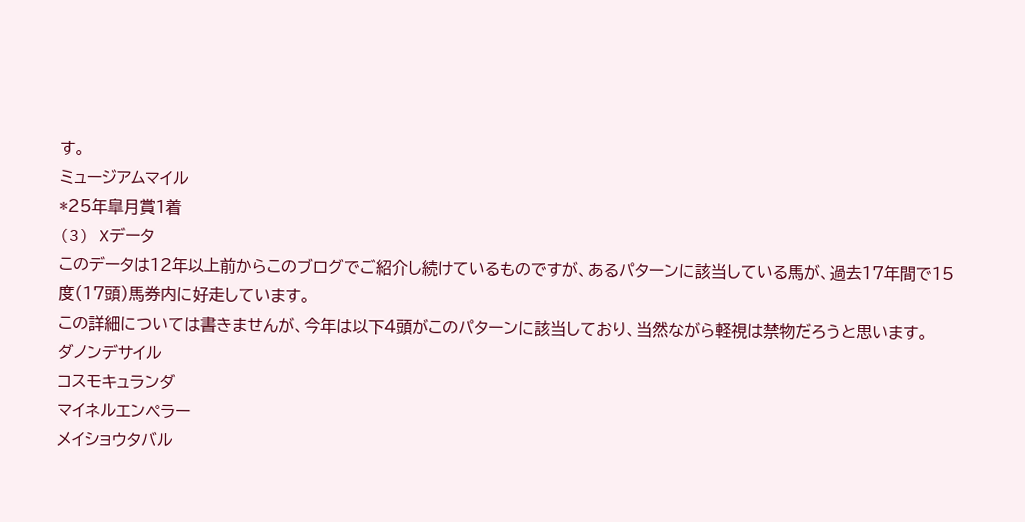す。
ミュージアムマイル
*25年皐月賞1着
(3) Xデータ
このデータは12年以上前からこのブログでご紹介し続けているものですが、あるパターンに該当している馬が、過去17年間で15度(17頭)馬券内に好走しています。
この詳細については書きませんが、今年は以下4頭がこのパターンに該当しており、当然ながら軽視は禁物だろうと思います。
ダノンデサイル
コスモキュランダ
マイネルエンペラー
メイショウタバル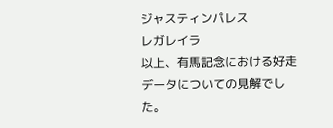ジャスティンパレス
レガレイラ
以上、有馬記念における好走データについての見解でした。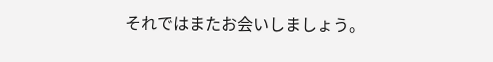それではまたお会いしましょう。